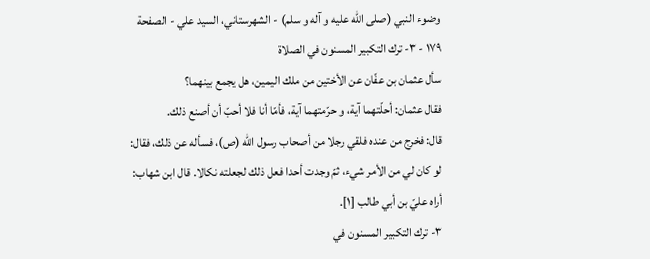وضوء النبي (صلى الله عليه و آله و سلم) - الشهرستاني، السيد علي - الصفحة ١٧٩ - ٣- ترك التكبير المسنون في الصلاة
سأل عثمان بن عفّان عن الأختين من ملك اليمين، هل يجمع بينهما؟
فقال عثمان: أحلّتهما آية، و حرّمتهما آية، فأمّا أنا فلا أحبّ أن أصنع ذلك.
قال: فخرج من عنده فلقي رجلا من أصحاب رسول اللّٰه (ص)، فسأله عن ذلك، فقال: لو كان لي من الأمر شيء، ثمّ وجدت أحدا فعل ذلك لجعلته نكالا. قال ابن شهاب: أراه عليّ بن أبي طالب [١].
٣- ترك التكبير المسنون في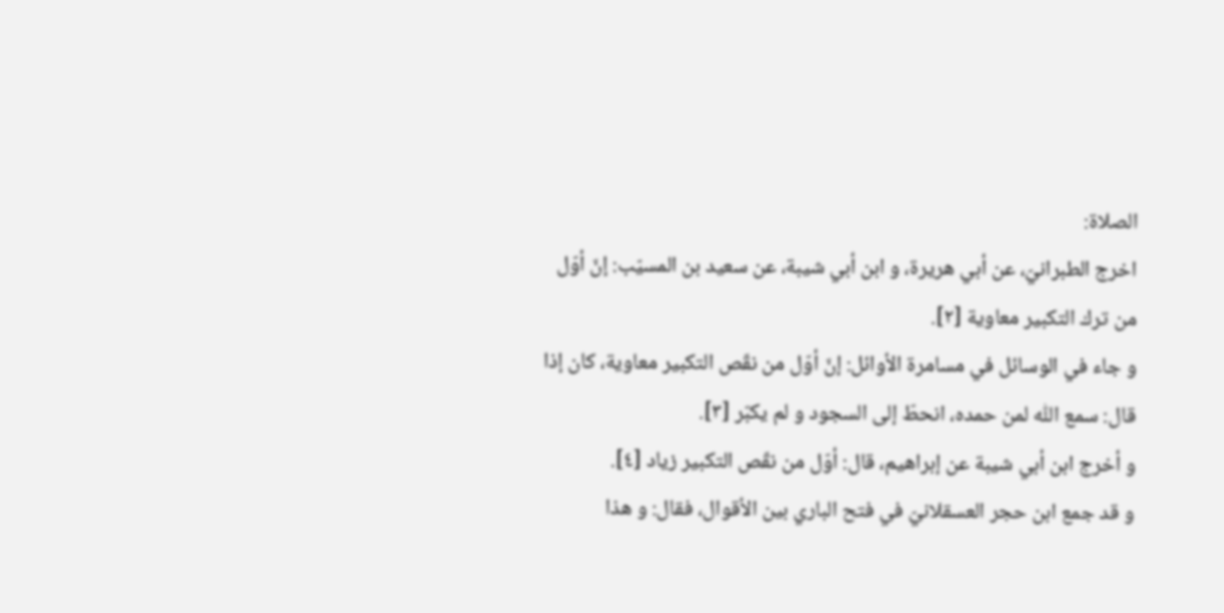الصلاة:
اخرج الطبرانيّ، عن أبي هريرة، و ابن أبي شيبة، عن سعيد بن المسيّب: إنّ أوّل من ترك التكبير معاوية [٢].
و جاء في الوسائل في مسامرة الأوائل: إنّ أوّل من نقّص التكبير معاوية، كان إذا قال: سمع اللّٰه لمن حمده، انحطّ إلى السجود و لم يكبّر [٣].
و أخرج ابن أبي شيبة عن إبراهيم، قال: أوّل من نقّص التكبير زياد [٤].
و قد جمع ابن حجر العسقلانيّ في فتح الباري بين الأقوال، فقال: و هذا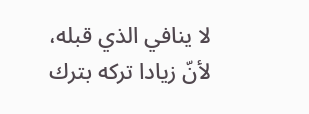لا ينافي الذي قبله، لأنّ زيادا تركه بترك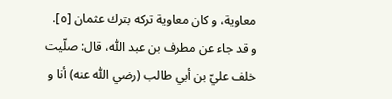معاوية، و كان معاوية تركه بترك عثمان [٥].
و قد جاء عن مطرف بن عبد اللّٰه، قال: صلّيت خلف عليّ بن أبي طالب (رضي اللّٰه عنه) أنا و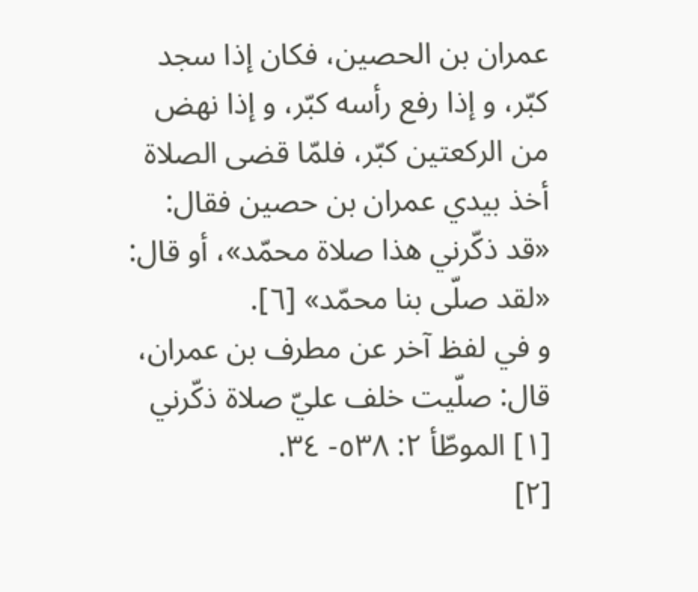عمران بن الحصين، فكان إذا سجد كبّر، و إذا رفع رأسه كبّر، و إذا نهض من الركعتين كبّر، فلمّا قضى الصلاة أخذ بيدي عمران بن حصين فقال:
«قد ذكّرني هذا صلاة محمّد»، أو قال: «لقد صلّى بنا محمّد» [٦].
و في لفظ آخر عن مطرف بن عمران، قال: صلّيت خلف عليّ صلاة ذكّرني
[١] الموطّأ ٢: ٥٣٨- ٣٤.
[٢]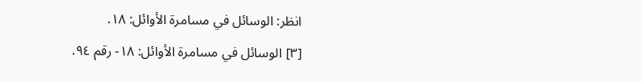انظر: الوسائل في مسامرة الأوائل: ١٨.
[٣] الوسائل في مسامرة الأوائل: ١٨- رقم ٩٤.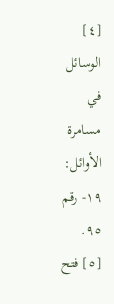[٤] الوسائل في مسامرة الأوائل: ١٩- رقم ٩٥.
[٥] فتح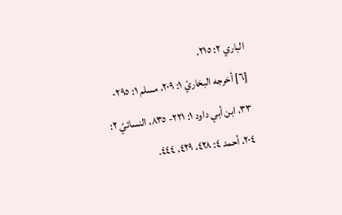الباري ٢: ٢١٥.
[٦] أخرجه البخاريّ ١: ٢٠٩، مسلم ١: ٢٩٥- ٣٣، ابن أبي داود ١: ٢٢١- ٨٣٥، النسائيّ ٢: ٢٠٤، أحمد ٤: ٤٢٨، ٤٢٩، ٤٤٤.